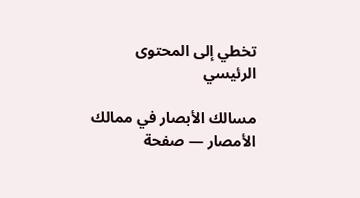تخطي إلى المحتوى الرئيسي

مسالك الأبصار في ممالك الأمصار — صفحة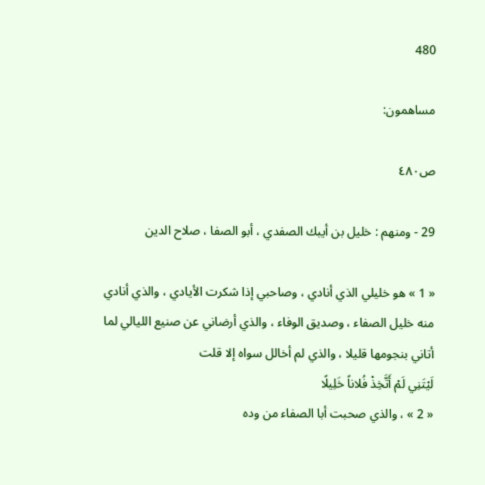480

مساهمون:

ص٤٨٠

29 - ومنهم : خليل بن أيبك الصفدي ، أبو الصفا ، صلاح الدين

« 1 » هو خليلي الذي أنادي ، وصاحبي إذا شكرت الأيادي ، والذي أنادي منه خليل الصفاء ، وصديق الوفاء ، والذي أرضاني عن صنيع الليالي لما أتاني بنجومها قليلا ، والذي لم أخالل سواه إلا قلت
لَيْتَنِي لَمْ أَتَّخِذْ فُلاناً خَلِيلًا
« 2 » ، والذي صحبت أبا الصفاء من وده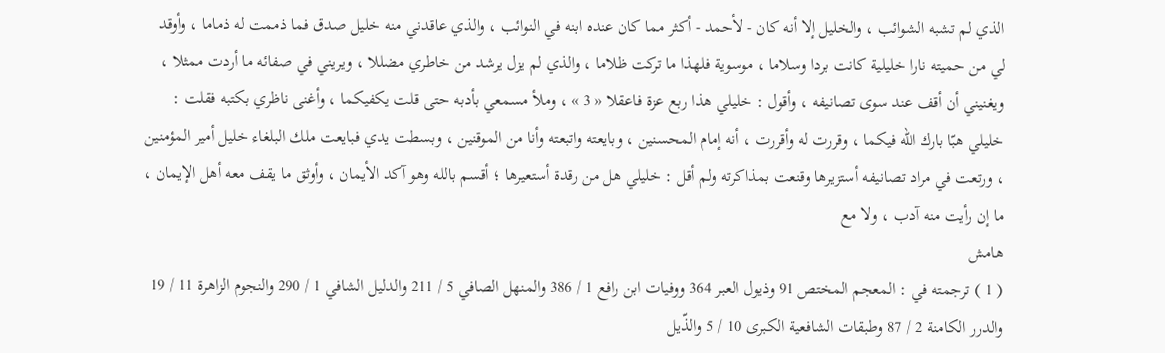الذي لم تشبه الشوائب ، والخليل إلا أنه كان - لأحمد - أكثر مما كان عنده ابنه في النوائب ، والذي عاقدني منه خليل صدق فما ذممت له ذماما ، وأوقد لي من حميته نارا خليلية كانت بردا وسلاما ، موسوية فلهذا ما تركت ظلاما ، والذي لم يزل يرشد من خاطري مضللا ، ويريني في صفائه ما أردت ممثلا ، ويغنيني أن أقف عند سوى تصانيفه ، وأقول : خليلي هذا ربع عزة فاعقلا « 3 » ، وملأ مسمعي بأدبه حتى قلت يكفيكما ، وأغنى ناظري بكتبه فقلت : خليلي هبّا بارك الله فيكما ، وقررت له وأقررت ، أنه إمام المحسنين ، وبايعته واتبعته وأنا من الموقنين ، وبسطت يدي فبايعت ملك البلغاء خليل أمير المؤمنين ، ورتعت في مراد تصانيفه أستزيرها وقنعت بمذاكرته ولم أقل : خليلي هل من رقدة أستعيرها ؛ أقسم بالله وهو آكد الأيمان ، وأوثق ما يقف معه أهل الإيمان ، ما إن رأيت منه آدب ، ولا مع
هامش
( 1 ) ترجمته في : المعجم المختص 91 وذيول العبر 364 ووفيات ابن رافع 1 / 386 والمنهل الصافي 5 / 211 والدليل الشافي 1 / 290 والنجوم الزاهرة 11 / 19 والدرر الكامنة 2 / 87 وطبقات الشافعية الكبرى 10 / 5 والذّيل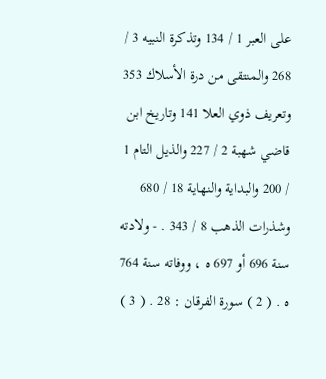على العبر 1 / 134 وتذكرة النبيه 3 / 268 والمنتقى من درة الأسلاك 353 وتعريف ذوي العلا 141 وتاريخ ابن قاضي شهبة 2 / 227 والذيل التام 1 / 200 والبداية والنهاية 18 / 680 وشذرات الذهب 8 / 343 . - ولادته سنة 696 أو 697 ه ، ووفاته سنة 764 ه . ( 2 ) سورة الفرقان : 28 . ( 3 )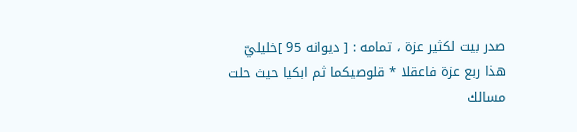صدر بيت لكثير عزة ، تمامه : [ ديوانه 95 ]خليليّ هذا ربع عزة فاعقلا * قلوصيكما ثم ابكيا حيث حلت
مسالك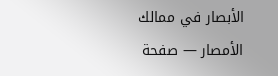الأبصار في ممالك الأمصار — صفحة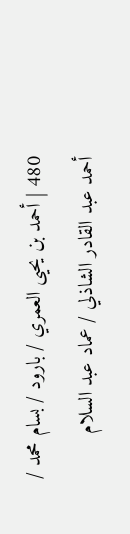480 | أحمد بن يحيى العمري / بارود / بسام محمد / أحمد عبد القادر الشاذلي / عماد عبد السلام